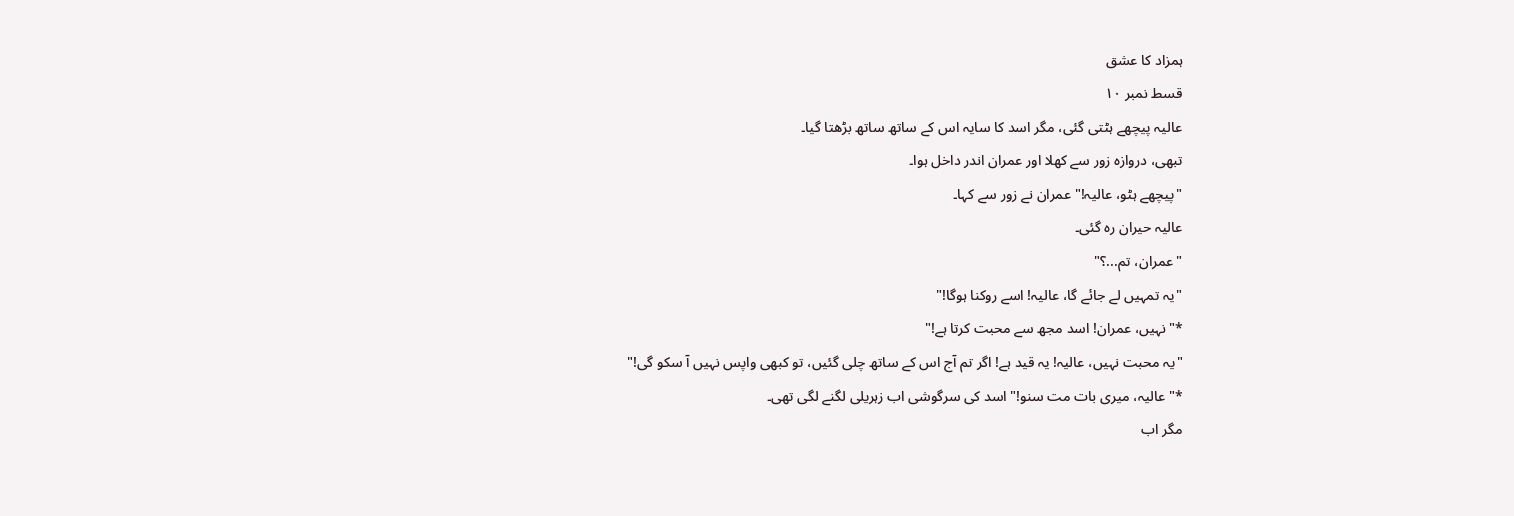ہمزاد کا عشق
قسط نمبر ۱۰
عالیہ پیچھے ہٹتی گئی، مگر اسد کا سایہ اس کے ساتھ ساتھ بڑھتا گیا۔
تبھی، دروازہ زور سے کھلا اور عمران اندر داخل ہوا۔
"پیچھے ہٹو، عالیہ!" عمران نے زور سے کہا۔
عالیہ حیران رہ گئی۔
"عمران، تم...؟"
"یہ تمہیں لے جائے گا، عالیہ! اسے روکنا ہوگا!"
*"نہیں، عمران! اسد مجھ سے محبت کرتا ہے!"
"یہ محبت نہیں، عالیہ! یہ قید ہے! اگر تم آج اس کے ساتھ چلی گئیں، تو کبھی واپس نہیں آ سکو گی!"
*"عالیہ، میری بات مت سنو!" اسد کی سرگوشی اب زہریلی لگنے لگی تھی۔
مگر اب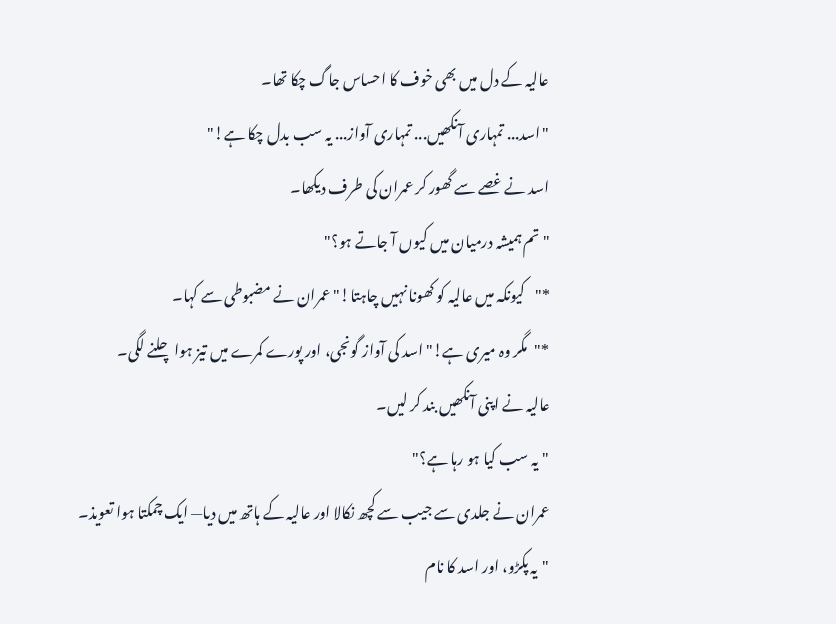عالیہ کے دل میں بھی خوف کا احساس جاگ چکا تھا۔
"اسد... تمہاری آنکھیں... تمہاری آواز... یہ سب بدل چکا ہے!"
اسد نے غصے سے گھور کر عمران کی طرف دیکھا۔
"تم ہمیشہ درمیان میں کیوں آ جاتے ہو؟"
*"کیونکہ میں عالیہ کو کھونا نہیں چاہتا!" عمران نے مضبوطی سے کہا۔
*"مگر وہ میری ہے!" اسد کی آواز گونجی، اور پورے کمرے میں تیز ہوا چلنے لگی۔
عالیہ نے اپنی آنکھیں بند کر لیں۔
"یہ سب کیا ہو رہا ہے؟"
عمران نے جلدی سے جیب سے کچھ نکالا اور عالیہ کے ہاتھ میں دیا— ایک چمکتا ہوا تعویذ۔
"یہ پکڑو، اور اسد کا نام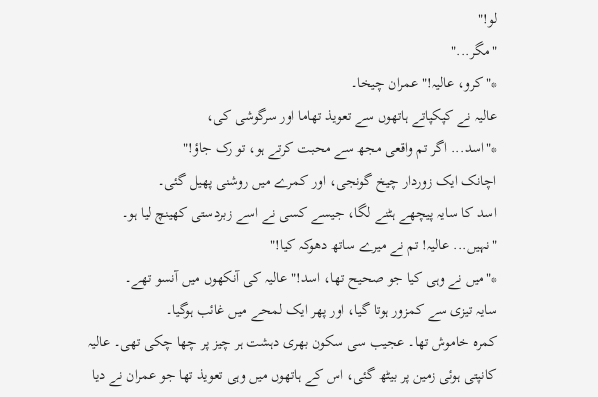لو!"
"مگر..."
*"کرو، عالیہ!" عمران چیخا۔
عالیہ نے کپکپاتے ہاتھوں سے تعویذ تھاما اور سرگوشی کی،
*"اسد... اگر تم واقعی مجھ سے محبت کرتے ہو، تو رک جاؤ!"
اچانک ایک زوردار چیخ گونجی، اور کمرے میں روشنی پھیل گئی۔
اسد کا سایہ پیچھے ہٹنے لگا، جیسے کسی نے اسے زبردستی کھینچ لیا ہو۔
"نہیں... عالیہ! تم نے میرے ساتھ دھوکہ کیا!"
*"میں نے وہی کیا جو صحیح تھا، اسد!" عالیہ کی آنکھوں میں آنسو تھے۔
سایہ تیزی سے کمزور ہوتا گیا، اور پھر ایک لمحے میں غائب ہوگیا۔
کمرہ خاموش تھا۔ عجیب سی سکون بھری دہشت ہر چیز پر چھا چکی تھی۔ عالیہ کانپتی ہوئی زمین پر بیٹھ گئی، اس کے ہاتھوں میں وہی تعویذ تھا جو عمران نے دیا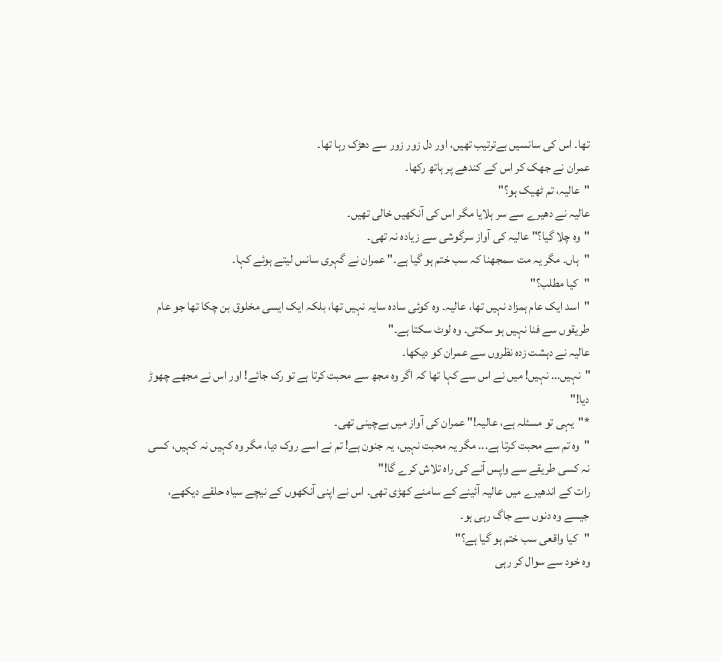تھا۔ اس کی سانسیں بےترتیب تھیں، اور دل زور زور سے دھڑک رہا تھا۔
عمران نے جھک کر اس کے کندھے پر ہاتھ رکھا۔
"عالیہ، تم ٹھیک ہو؟"
عالیہ نے دھیرے سے سر ہلایا مگر اس کی آنکھیں خالی تھیں۔
"وہ چلا گیا؟" عالیہ کی آواز سرگوشی سے زیادہ نہ تھی۔
"ہاں۔ مگر یہ مت سمجھنا کہ سب ختم ہو گیا ہے۔" عمران نے گہری سانس لیتے ہوئے کہا۔
"کیا مطلب؟"
"اسد ایک عام ہمزاد نہیں تھا، عالیہ۔ وہ کوئی سادہ سایہ نہیں تھا، بلکہ ایک ایسی مخلوق بن چکا تھا جو عام طریقوں سے فنا نہیں ہو سکتی۔ وہ لوٹ سکتا ہے۔"
عالیہ نے دہشت زدہ نظروں سے عمران کو دیکھا۔
"نہیں... نہیں! میں نے اس سے کہا تھا کہ اگر وہ مجھ سے محبت کرتا ہے تو رک جائے! اور اس نے مجھے چھوڑ دیا!"
*"یہی تو مسئلہ ہے، عالیہ!" عمران کی آواز میں بےچینی تھی۔
"وہ تم سے محبت کرتا ہے... مگر یہ محبت نہیں، یہ جنون ہے! تم نے اسے روک دیا، مگر وہ کہیں نہ کہیں، کسی نہ کسی طریقے سے واپس آنے کی راہ تلاش کرے گا!"
رات کے اندھیرے میں عالیہ آئینے کے سامنے کھڑی تھی۔ اس نے اپنی آنکھوں کے نیچے سیاہ حلقے دیکھے، جیسے وہ دنوں سے جاگ رہی ہو۔
"کیا واقعی سب ختم ہو گیا ہے؟"
وہ خود سے سوال کر رہی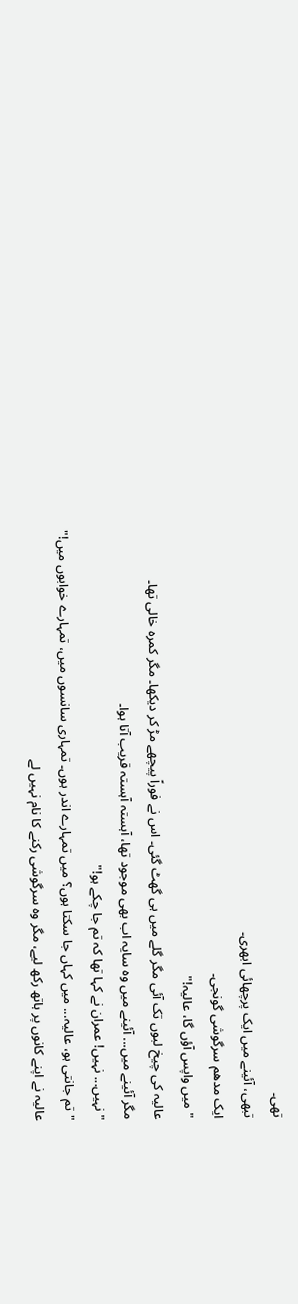تھی۔
تبھی، آئینے میں ایک پرچھائی ابھری۔
ایک مدھم سرگوشی گونجی۔
"میں واپس آؤں گا، عالیہ!"
عالیہ کی چیخ لبوں تک آئی مگر گلے میں ہی گھٹ گئی۔ اس نے فوراً پیچھے مڑ کر دیکھا۔ مگر کمرہ خالی تھا۔
مگر آئینے میں... آئینے میں وہ سایہ اب بھی موجود تھا، آہستہ آہستہ قریب آتا ہوا۔
"نہیں... نہیں! عمران نے کہا تھا کہ تم جا چکے ہو!"
"تم جانتی ہو، عالیہ... میں کہاں جا سکتا ہوں؟ میں تمہارے اندر ہوں۔ تمہاری سانسوں میں، تمہارے خوابوں میں!"
عالیہ نے اپنے کانوں پر ہاتھ رکھ لیے، مگر وہ سرگوشی رکنے کا نام نہیں لے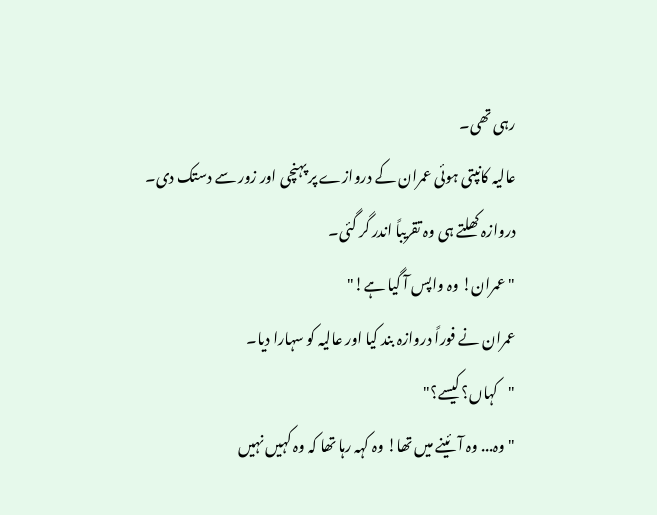رہی تھی۔
عالیہ کانپتی ہوئی عمران کے دروازے پر پہنچی اور زور سے دستک دی۔
دروازہ کھلتے ہی وہ تقریباً اندر گر گئی۔
"عمران! وہ واپس آ گیا ہے!"
عمران نے فوراً دروازہ بند کیا اور عالیہ کو سہارا دیا۔
"کہاں؟ کیسے؟"
"وہ... وہ آئینے میں تھا! وہ کہہ رہا تھا کہ وہ کہیں نہیں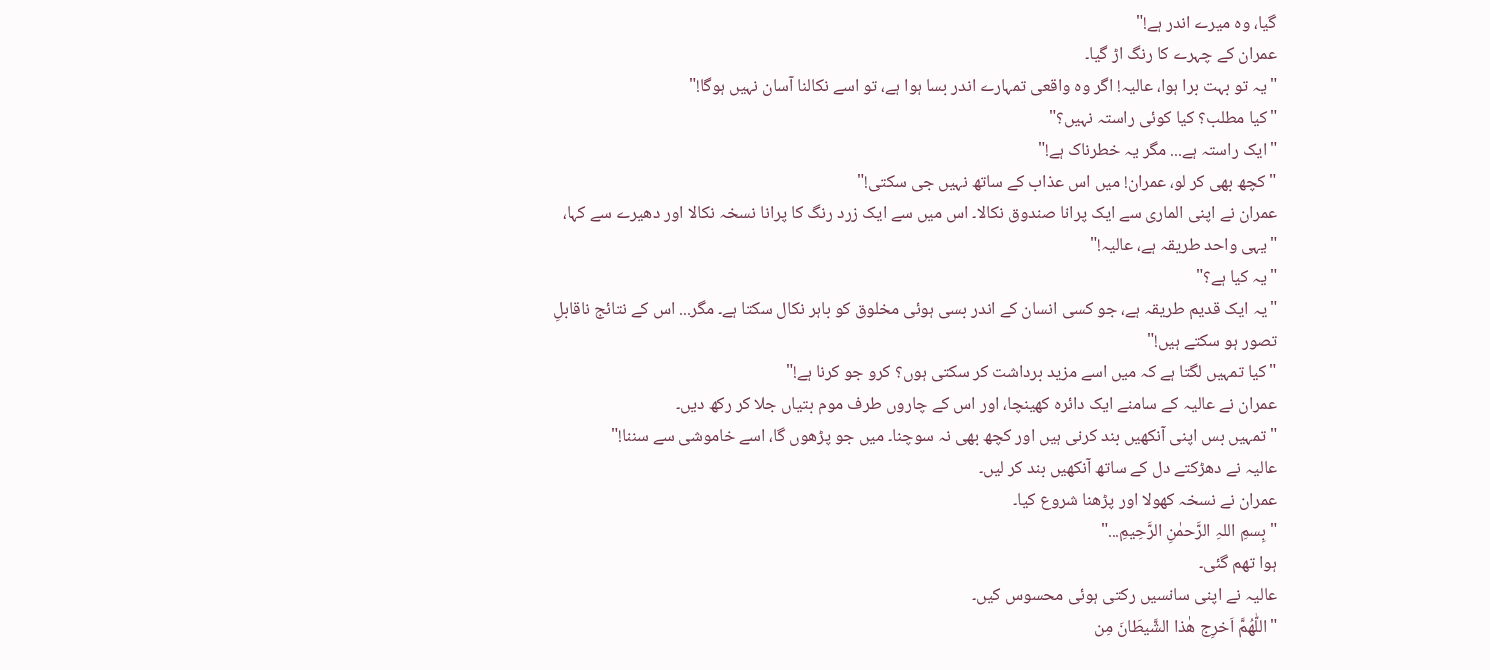گیا، وہ میرے اندر ہے!"
عمران کے چہرے کا رنگ اڑ گیا۔
"یہ تو بہت برا ہوا، عالیہ! اگر وہ واقعی تمہارے اندر بسا ہوا ہے، تو اسے نکالنا آسان نہیں ہوگا!"
"کیا مطلب؟ کیا کوئی راستہ نہیں؟"
"ایک راستہ ہے... مگر یہ خطرناک ہے!"
"کچھ بھی کر لو، عمران! میں اس عذاب کے ساتھ نہیں جی سکتی!"
عمران نے اپنی الماری سے ایک پرانا صندوق نکالا۔ اس میں سے ایک زرد رنگ کا پرانا نسخہ نکالا اور دھیرے سے کہا،
"یہی واحد طریقہ ہے، عالیہ!"
"یہ کیا ہے؟"
"یہ ایک قدیم طریقہ ہے، جو کسی انسان کے اندر بسی ہوئی مخلوق کو باہر نکال سکتا ہے۔ مگر... اس کے نتائج ناقابلِ تصور ہو سکتے ہیں!"
"کیا تمہیں لگتا ہے کہ میں اسے مزید برداشت کر سکتی ہوں؟ کرو جو کرنا ہے!"
عمران نے عالیہ کے سامنے ایک دائرہ کھینچا، اور اس کے چاروں طرف موم بتیاں جلا کر رکھ دیں۔
"تمہیں بس اپنی آنکھیں بند کرنی ہیں اور کچھ بھی نہ سوچنا۔ میں جو پڑھوں گا، اسے خاموشی سے سننا!"
عالیہ نے دھڑکتے دل کے ساتھ آنکھیں بند کر لیں۔
عمران نے نسخہ کھولا اور پڑھنا شروع کیا۔
"بِسمِ اللہِ الرَّحمٰنِ الرَّحِیمِ..."
ہوا تھم گئی۔
عالیہ نے اپنی سانسیں رکتی ہوئی محسوس کیں۔
"اللّٰھُمَّ اَخرِج ھٰذا الشَّیطَانَ مِن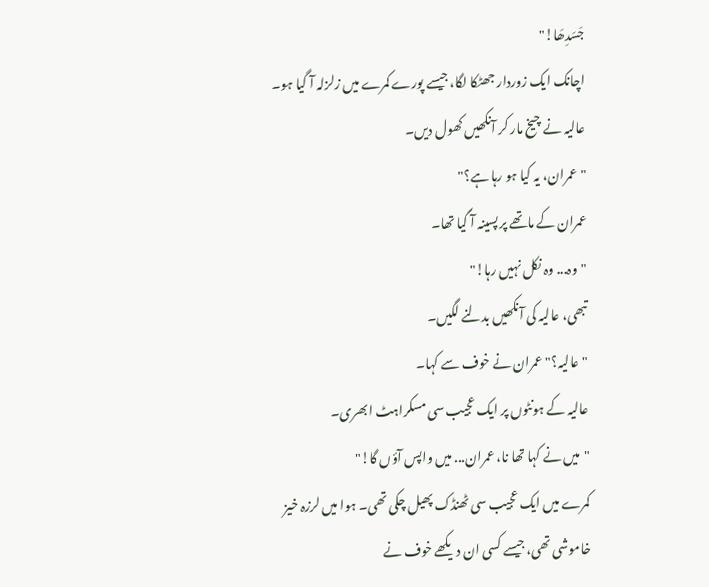جَسَدِھَا!"
اچانک ایک زوردار جھٹکا لگا، جیسے پورے کمرے میں زلزلہ آ گیا ہو۔
عالیہ نے چیخ مار کر آنکھیں کھول دیں۔
"عمران، یہ کیا ہو رہا ہے؟"
عمران کے ماتھے پر پسینہ آ گیا تھا۔
"وہ... وہ نکل نہیں رہا!"
تبھی، عالیہ کی آنکھیں بدلنے لگیں۔
"عالیہ؟" عمران نے خوف سے کہا۔
عالیہ کے ہونٹوں پر ایک عجیب سی مسکراہٹ ابھری۔
"میں نے کہا تھا نا، عمران... میں واپس آؤں گا!"
کمرے میں ایک عجیب سی ٹھنڈک پھیل چکی تھی۔ ہوا میں لرزہ خیز خاموشی تھی، جیسے کسی ان دیکھے خوف نے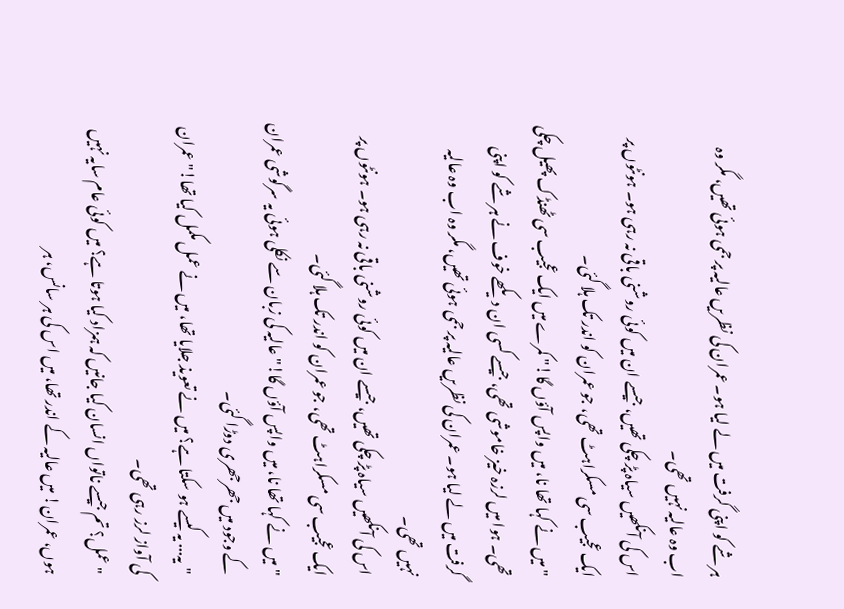ہر شے کو اپنی گرفت میں لے لیا ہو۔ عمران کی نظریں عالیہ پر جمی ہوئی تھیں، مگر وہ اب وہ عالیہ نہیں تھی۔
اس کی آنکھیں سیاہ پڑ چکی تھیں، جیسے ان میں کوئی روشنی باقی نہ رہی ہو۔ ہونٹوں پر ایک عجیب سی مسکراہٹ تھی، جو عمران کو اندر تک ہلا گئی۔
"میں نے کہا تھا نا، میں واپس آؤں گا!" کمرے میں ایک عجیب سی ٹھنڈک پھیل چکی تھی۔ ہوا میں لرزہ خیز خاموشی تھی، جیسے کسی ان دیکھے خوف نے ہر شے کو اپنی گرفت میں لے لیا ہو۔ عمران کی نظریں عالیہ پر جمی ہوئی تھیں، مگر وہ اب وہ عالیہ نہیں تھی۔
اس کی آنکھیں سیاہ پڑ چکی تھیں، جیسے ان میں کوئی روشنی باقی نہ رہی ہو۔ ہونٹوں پر ایک عجیب سی مسکراہٹ تھی، جو عمران کو اندر تک ہلا گئی۔
"میں نے کہا تھا نا، میں واپس آؤں گا!" عالیہ کی زبان سے نکلی ہوئی یہ سرگوشی عمران کے وجود میں جھرجھری دوڑا گئی۔
"یہ... یہ کیسے ہو سکتا ہے؟ میں نے تعویذ جلایا تھا، میں نے عمل مکمل کیا تھا!" عمران کی آواز لرز رہی تھی۔
"عمل؟ تم جیسے ناتواں انسان کیا جانیں کہ ہمزاد کیا ہوتا ہے؟ میں کوئی عام سایہ نہیں ہوں، عمران! میں عالیہ کے اندر تھا، میں اس کی ہر سانس، ہر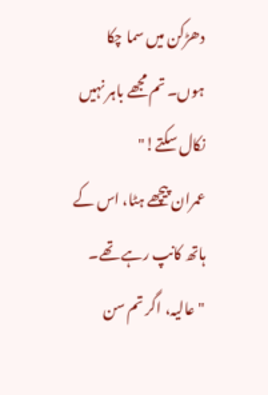دھڑکن میں سما چکا ہوں۔ تم مجھے باہر نہیں نکال سکتے!"
عمران پیچھے ہٹا، اس کے ہاتھ کانپ رہے تھے۔
"عالیہ، اگر تم سن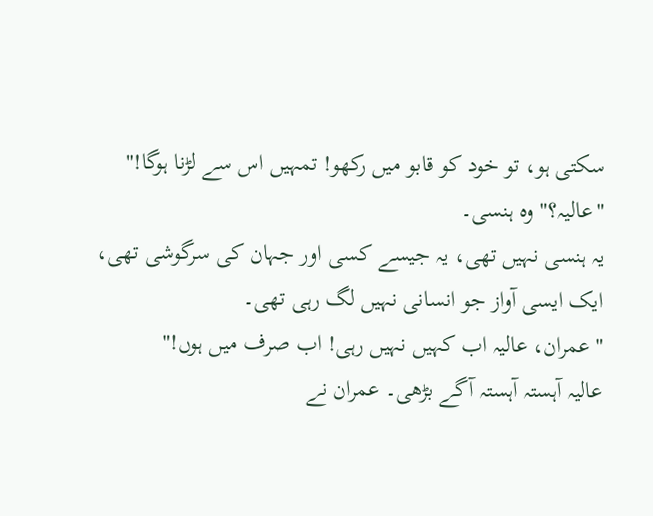سکتی ہو، تو خود کو قابو میں رکھو! تمہیں اس سے لڑنا ہوگا!"
"عالیہ؟" وہ ہنسی۔
یہ ہنسی نہیں تھی، یہ جیسے کسی اور جہان کی سرگوشی تھی، ایک ایسی آواز جو انسانی نہیں لگ رہی تھی۔
"عمران، عالیہ اب کہیں نہیں رہی! اب صرف میں ہوں!"
عالیہ آہستہ آہستہ آگے بڑھی۔ عمران نے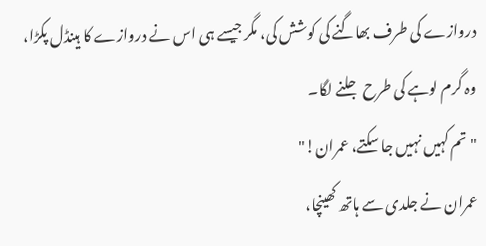دروازے کی طرف بھاگنے کی کوشش کی، مگر جیسے ہی اس نے دروازے کا ہینڈل پکڑا، وہ گرم لوہے کی طرح جلنے لگا۔
"تم کہیں نہیں جا سکتے، عمران!"
عمران نے جلدی سے ہاتھ کھینچا،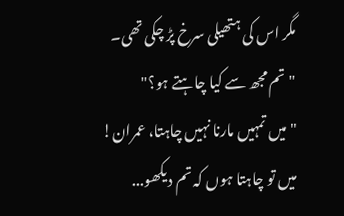مگر اس کی ہتھیلی سرخ پڑ چکی تھی۔
"تم مجھ سے کیا چاہتے ہو؟"
"میں تمہیں مارنا نہیں چاہتا، عمران! میں تو چاہتا ہوں کہ تم دیکھو...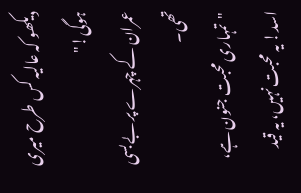دیکھو کہ عالیہ کس طرح میری ہوگی!"
عمران کے چہرے پر بےبسی تھی۔
"تمہاری محبت جنون ہے، اسد! یہ محبت نہیں، یہ قید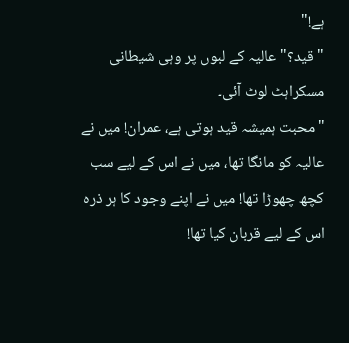ہے!"
"قید؟" عالیہ کے لبوں پر وہی شیطانی مسکراہٹ لوٹ آئی۔
"محبت ہمیشہ قید ہوتی ہے، عمران! میں نے عالیہ کو مانگا تھا، میں نے اس کے لیے سب کچھ چھوڑا تھا! میں نے اپنے وجود کا ہر ذرہ اس کے لیے قربان کیا تھا!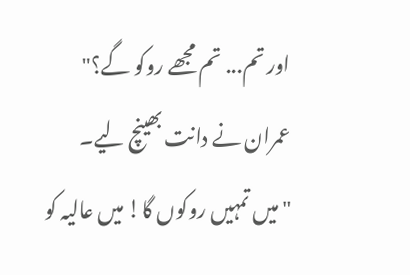اور تم... تم مجھے روکو گے؟"
عمران نے دانت بھینچ لیے۔
"میں تمہیں روکوں گا! میں عالیہ کو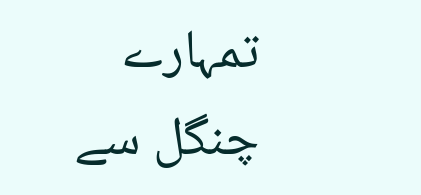تمہارے چنگل سے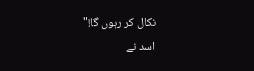نکال کر رہوں گا!"
اسد نے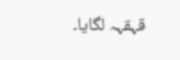قہقہہ لگایا۔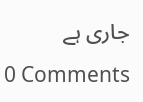جاری ہے
0 Comments